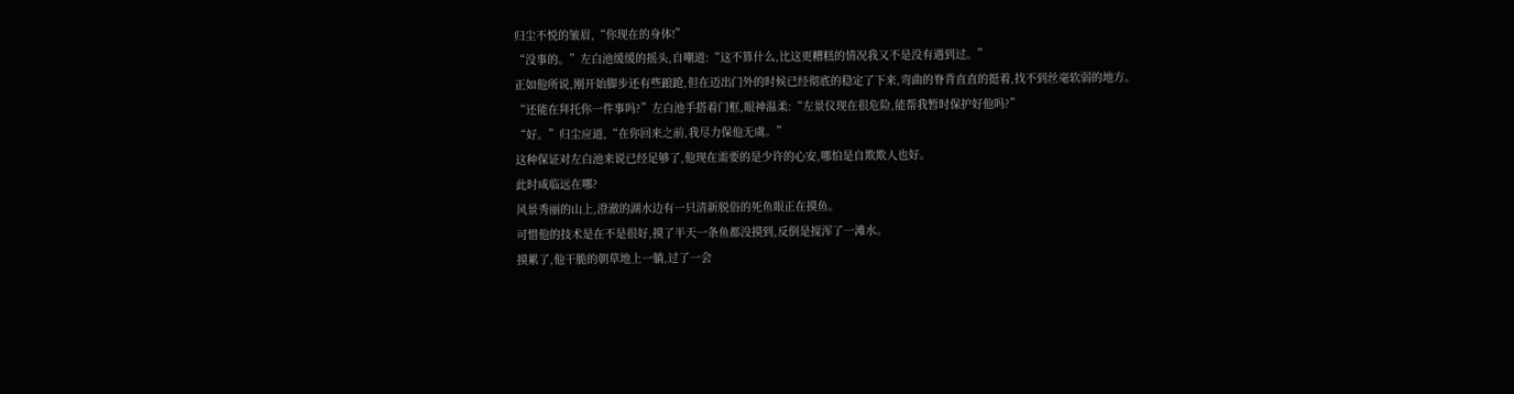归尘不悦的皱眉,“你现在的身体!”
“没事的。”左白池缓缓的摇头,自嘲道:“这不算什么,比这更糟糕的情况我又不是没有遇到过。”
正如他所说,刚开始脚步还有些踉跄,但在迈出门外的时候已经彻底的稳定了下来,弯曲的脊背直直的挺着,找不到丝毫软弱的地方。
“还能在拜托你一件事吗?”左白池手搭着门框,眼神温柔:“左景仪现在很危险,能帮我暂时保护好他吗?”
“好。”归尘应道,“在你回来之前,我尽力保他无虞。”
这种保证对左白池来说已经足够了,他现在需要的是少许的心安,哪怕是自欺欺人也好。
此时咸临远在哪?
风景秀丽的山上,澄澈的湖水边有一只清新脱俗的死鱼眼正在摸鱼。
可惜他的技术是在不是很好,摸了半天一条鱼都没摸到,反倒是搅浑了一滩水。
摸累了,他干脆的朝草地上一躺,过了一会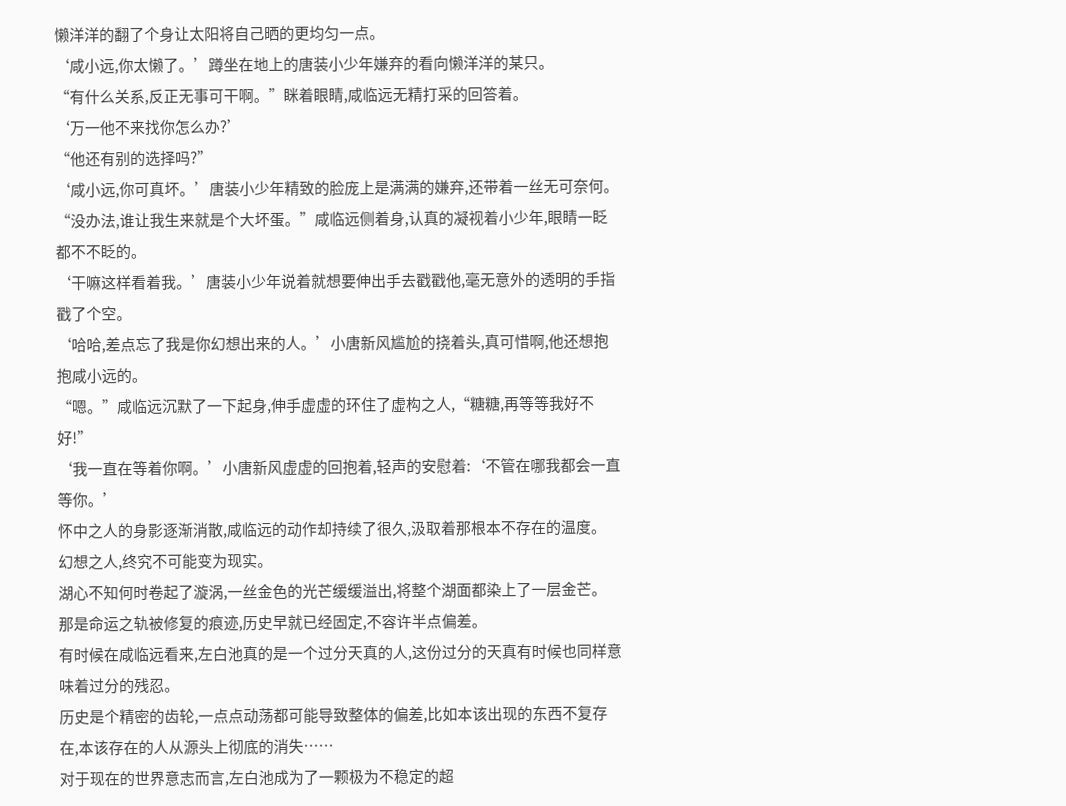懒洋洋的翻了个身让太阳将自己晒的更均匀一点。
‘咸小远,你太懒了。’蹲坐在地上的唐装小少年嫌弃的看向懒洋洋的某只。
“有什么关系,反正无事可干啊。”眯着眼睛,咸临远无精打采的回答着。
‘万一他不来找你怎么办?’
“他还有别的选择吗?”
‘咸小远,你可真坏。’唐装小少年精致的脸庞上是满满的嫌弃,还带着一丝无可奈何。
“没办法,谁让我生来就是个大坏蛋。”咸临远侧着身,认真的凝视着小少年,眼睛一眨都不不眨的。
‘干嘛这样看着我。’唐装小少年说着就想要伸出手去戳戳他,毫无意外的透明的手指戳了个空。
‘哈哈,差点忘了我是你幻想出来的人。’小唐新风尴尬的挠着头,真可惜啊,他还想抱抱咸小远的。
“嗯。”咸临远沉默了一下起身,伸手虚虚的环住了虚构之人,“糖糖,再等等我好不好!”
‘我一直在等着你啊。’小唐新风虚虚的回抱着,轻声的安慰着:‘不管在哪我都会一直等你。’
怀中之人的身影逐渐消散,咸临远的动作却持续了很久,汲取着那根本不存在的温度。
幻想之人,终究不可能变为现实。
湖心不知何时卷起了漩涡,一丝金色的光芒缓缓溢出,将整个湖面都染上了一层金芒。
那是命运之轨被修复的痕迹,历史早就已经固定,不容许半点偏差。
有时候在咸临远看来,左白池真的是一个过分天真的人,这份过分的天真有时候也同样意味着过分的残忍。
历史是个精密的齿轮,一点点动荡都可能导致整体的偏差,比如本该出现的东西不复存在,本该存在的人从源头上彻底的消失……
对于现在的世界意志而言,左白池成为了一颗极为不稳定的超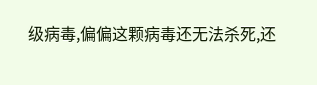级病毒,偏偏这颗病毒还无法杀死,还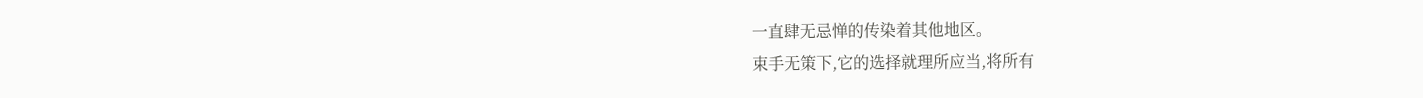一直肆无忌惮的传染着其他地区。
束手无策下,它的选择就理所应当,将所有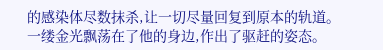的感染体尽数抹杀,让一切尽量回复到原本的轨道。
一缕金光飘荡在了他的身边,作出了驱赶的姿态。